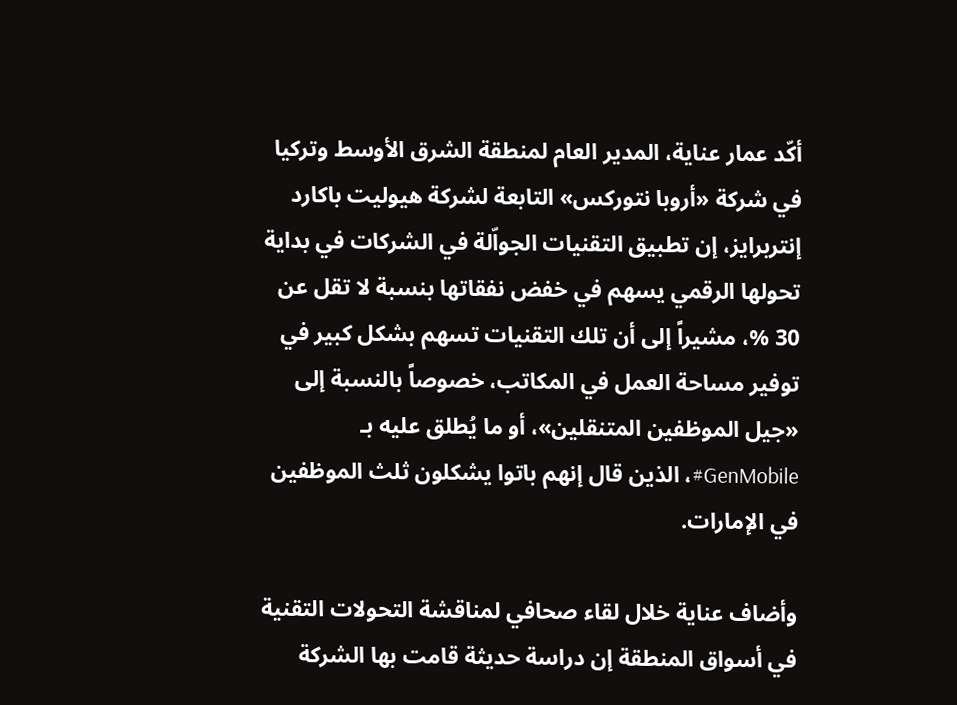أكّد عمار عناية، المدير العام لمنطقة الشرق الأوسط وتركيا في شركة «أروبا نتوركس» التابعة لشركة هيوليت باكارد إنتربرايز، إن تطبيق التقنيات الجواّلة في الشركات في بداية تحولها الرقمي يسهم في خفض نفقاتها بنسبة لا تقل عن 30 %، مشيراً إلى أن تلك التقنيات تسهم بشكل كبير في توفير مساحة العمل في المكاتب، خصوصاً بالنسبة إلى «جيل الموظفين المتنقلين»، أو ما يُطلق عليه بـ GenMobile#، الذين قال إنهم باتوا يشكلون ثلث الموظفين في الإمارات.

وأضاف عناية خلال لقاء صحافي لمناقشة التحولات التقنية في أسواق المنطقة إن دراسة حديثة قامت بها الشركة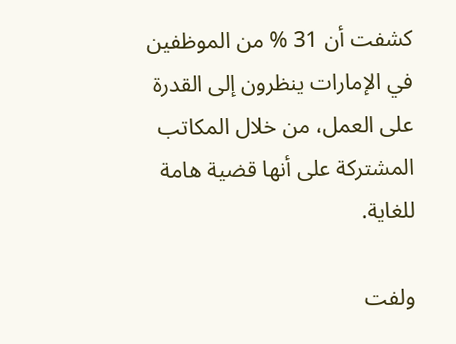كشفت أن 31 % من الموظفين في الإمارات ينظرون إلى القدرة على العمل، من خلال المكاتب المشتركة على أنها قضية هامة للغاية.

ولفت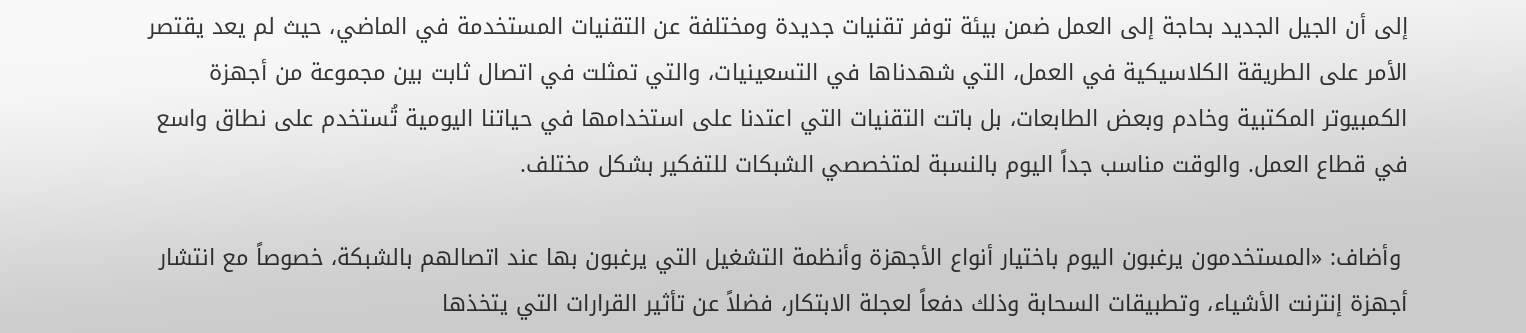إلى أن الجيل الجديد بحاجة إلى العمل ضمن بيئة توفر تقنيات جديدة ومختلفة عن التقنيات المستخدمة في الماضي، حيث لم يعد يقتصر الأمر على الطريقة الكلاسيكية في العمل، التي شهدناها في التسعينيات، والتي تمثلت في اتصال ثابت بين مجموعة من أجهزة الكمبيوتر المكتبية وخادم وبعض الطابعات، بل باتت التقنيات التي اعتدنا على استخدامها في حياتنا اليومية تُستخدم على نطاق واسع في قطاع العمل. والوقت مناسب جداً اليوم بالنسبة لمتخصصي الشبكات للتفكير بشكل مختلف.

 وأضاف: «المستخدمون يرغبون اليوم باختيار أنواع الأجهزة وأنظمة التشغيل التي يرغبون بها عند اتصالهم بالشبكة، خصوصاً مع انتشار أجهزة إنترنت الأشياء، وتطبيقات السحابة وذلك دفعاً لعجلة الابتكار، فضلاً عن تأثير القرارات التي يتخذها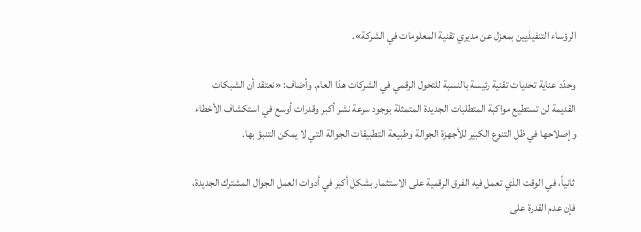الرؤساء التنفيذيين بمعزل عن مديري تقنية المعلومات في الشركة».

وحدّد عناية تحديات تقنية رئيسة بالنسبة للتحول الرقمي في الشركات هذا العام. وأضاف: «نعتقد أن الشبكات القديمة لن تستطيع مواكبة المتطلبات الجديدة المتمثلة بوجود سرعة نشر أكبر وقدرات أوسع في استكشاف الأخطاء وإصلاحها في ظل التنوع الكبير للأجهزة الجوالة وطبيعة التطبيقات الجوالة التي لا يمكن التنبؤ بها.

 ثانياً، في الوقت الذي تعمل فيه الفرق الرقمية على الاستثمار بشكل أكبر في أدوات العمل الجوال المشترك الجديدة، فإن عدم القدرة على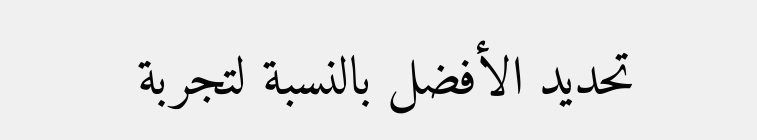تحديد الأفضل بالنسبة لتجربة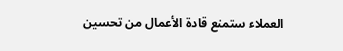العملاء ستمنع قادة الأعمال من تحسين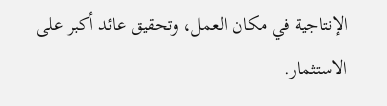الإنتاجية في مكان العمل، وتحقيق عائد أكبر على الاستثمار.